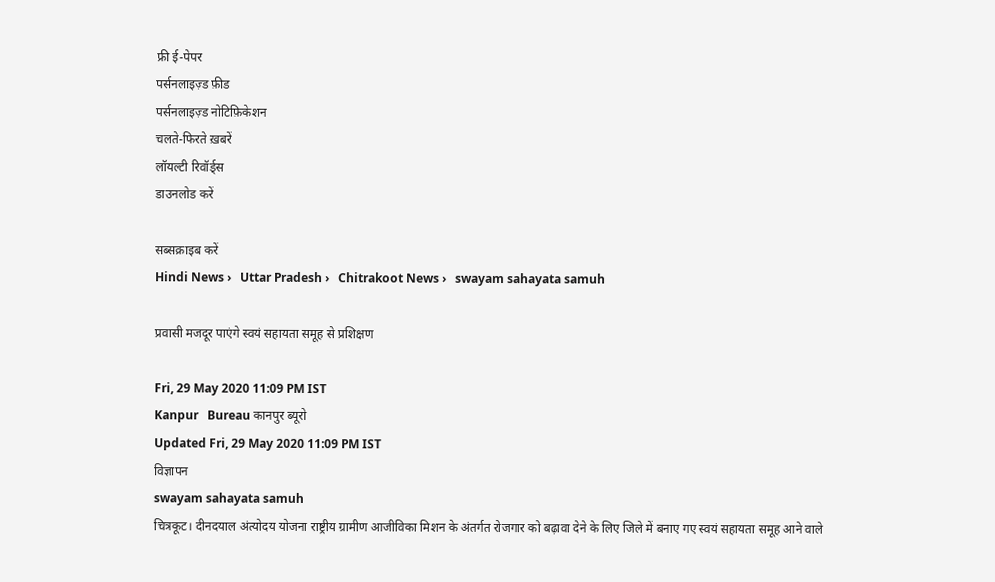फ्री ई-पेपर
पर्सनलाइज़्ड फ़ीड
पर्सनलाइज़्ड नोटिफ़िकेशन
चलते-फिरते ख़बरें
लॉयल्टी रिवॉर्ड्स
डाउनलोड करें

सब्सक्राइब करें
Hindi News ›   Uttar Pradesh ›   Chitrakoot News ›   swayam sahayata samuh

प्रवासी मजदूर पाएंगे स्वयं सहायता समूह से प्रशिक्षण

Fri, 29 May 2020 11:09 PM IST
Kanpur   Bureau कानपुर ब्यूरो
Updated Fri, 29 May 2020 11:09 PM IST
विज्ञापन
swayam sahayata samuh
चित्रकूट। दीनदयाल अंत्योदय योजना राष्ट्रीय ग्रामीण आजीविका मिशन के अंतर्गत रोजगार को बढ़ावा देने के लिए जिले में बनाए गए स्वयं सहायता समूह आने वाले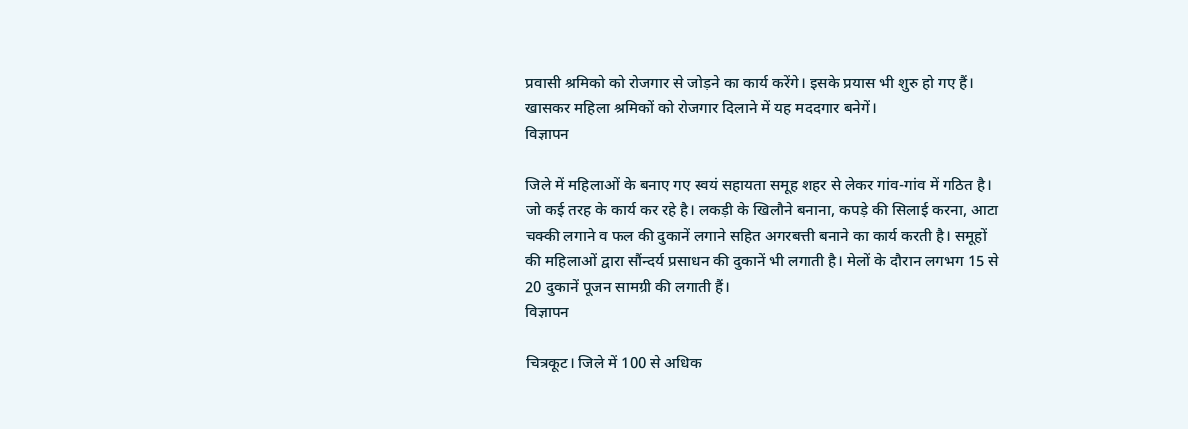प्रवासी श्रमिको को रोजगार से जोड़ने का कार्य करेंगे। इसके प्रयास भी शुरु हो गए हैं। खासकर महिला श्रमिकों को रोजगार दिलाने में यह मददगार बनेगें।
विज्ञापन

जिले में महिलाओं के बनाए गए स्वयं सहायता समूह शहर से लेकर गांव-गांव में गठित है। जो कई तरह के कार्य कर रहे है। लकड़ी के खिलौने बनाना, कपड़े की सिलाई करना, आटा चक्की लगाने व फल की दुकानें लगाने सहित अगरबत्ती बनाने का कार्य करती है। समूहों की महिलाओं द्वारा सौंन्दर्य प्रसाधन की दुकानें भी लगाती है। मेलों के दौरान लगभग 15 से 20 दुकानें पूजन सामग्री की लगाती हैं।
विज्ञापन

चित्रकूट। जिले में 100 से अधिक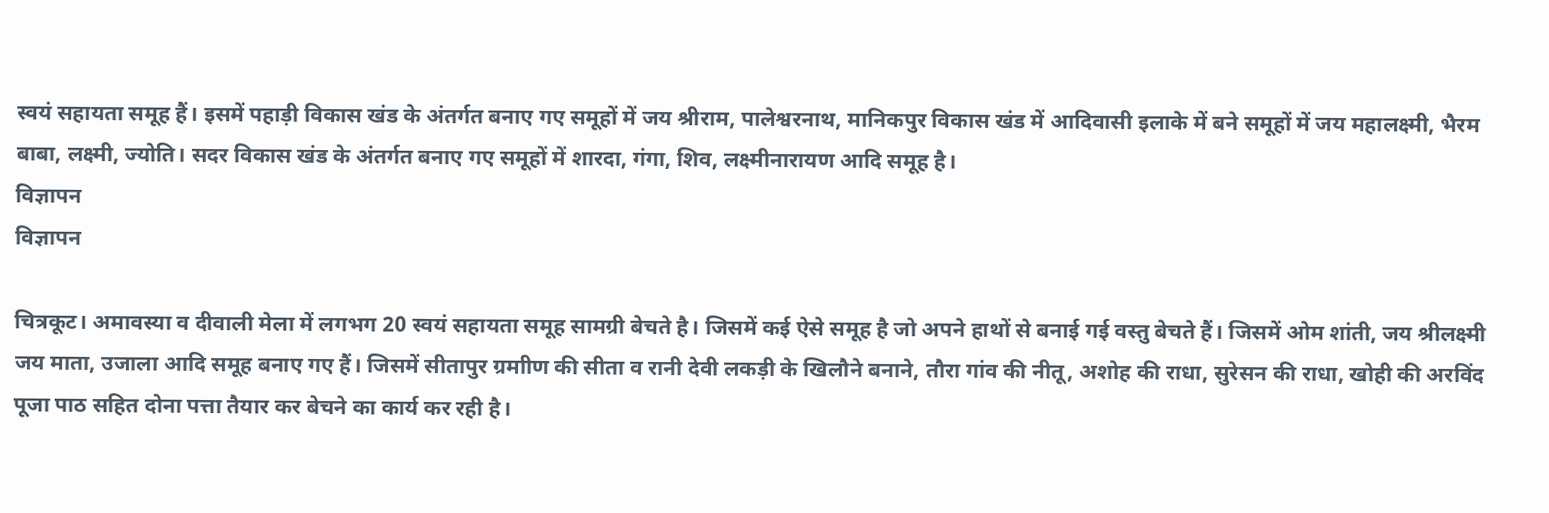स्वयं सहायता समूह हैं। इसमें पहाड़ी विकास खंड के अंतर्गत बनाए गए समूहों में जय श्रीराम, पालेश्वरनाथ, मानिकपुर विकास खंड में आदिवासी इलाके में बने समूहों में जय महालक्ष्मी, भैरम बाबा, लक्ष्मी, ज्योति। सदर विकास खंड के अंतर्गत बनाए गए समूहों में शारदा, गंगा, शिव, लक्ष्मीनारायण आदि समूह है।
विज्ञापन
विज्ञापन

चित्रकूट। अमावस्या व दीवाली मेला में लगभग 20 स्वयं सहायता समूह सामग्री बेचते है। जिसमें कई ऐसे समूह है जो अपने हाथों से बनाई गई वस्तु बेचते हैं। जिसमें ओम शांती, जय श्रीलक्ष्मी जय माता, उजाला आदि समूह बनाए गए हैं। जिसमें सीतापुर ग्रमाीण की सीता व रानी देवी लकड़ी के खिलौने बनाने, तौरा गांव की नीतू, अशोह की राधा, सुरेसन की राधा, खोही की अरविंद पूजा पाठ सहित दोना पत्ता तैयार कर बेचने का कार्य कर रही है।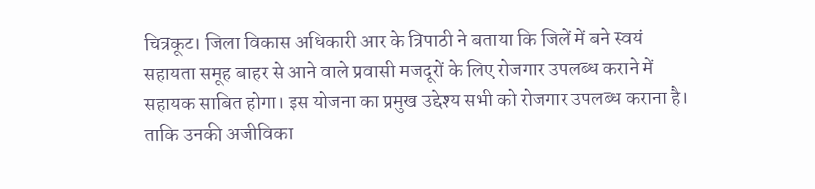चित्रकूट। जिला विकास अधिकारी आर के त्रिपाठी ने बताया कि जिलें में बने स्वयं सहायता समूह बाहर से आने वाले प्रवासी मजदूरों के लिए रोजगार उपलब्ध कराने में सहायक साबित होगा। इस योजना का प्रमुख उद्देश्य सभी को रोजगार उपलब्ध कराना है। ताकि उनकी अजीविका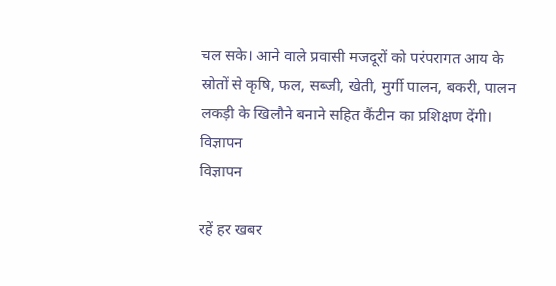चल सके। आने वाले प्रवासी मजदूरों को परंपरागत आय के स्रोतों से कृषि, फल, सब्जी, खेती, मुर्गी पालन, बकरी, पालन लकड़ी के खिलौने बनाने सहित कैंटीन का प्रशिक्षण देंगी।
विज्ञापन
विज्ञापन

रहें हर खबर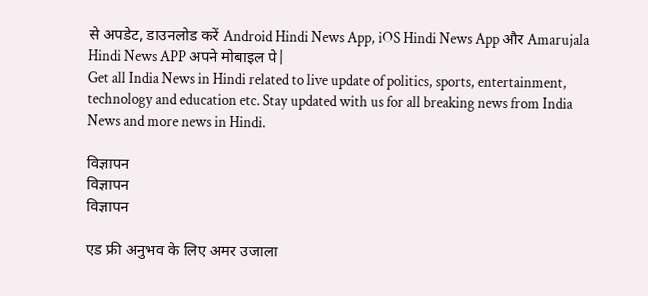से अपडेट, डाउनलोड करें Android Hindi News App, iOS Hindi News App और Amarujala Hindi News APP अपने मोबाइल पे|
Get all India News in Hindi related to live update of politics, sports, entertainment, technology and education etc. Stay updated with us for all breaking news from India News and more news in Hindi.

विज्ञापन
विज्ञापन
विज्ञापन

एड फ्री अनुभव के लिए अमर उजाला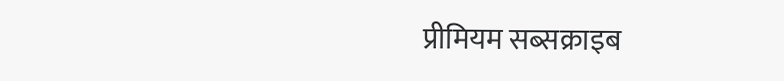प्रीमियम सब्सक्राइब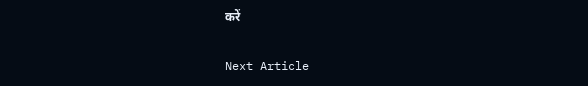करें

Next Article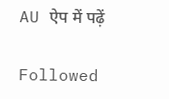AU ऐप में पढ़ें

Followed